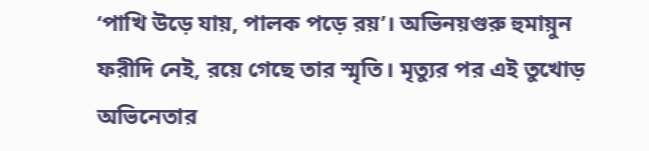‘পাখি উড়ে যায়, পালক পড়ে রয়’। অভিনয়গুরু হুমায়ুন ফরীদি নেই, রয়ে গেছে তার স্মৃতি। মৃত্যুর পর এই তুখোড় অভিনেতার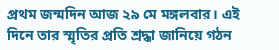প্রথম জন্মদিন আজ ২৯ মে মঙ্গলবার। এই দিনে তার স্মৃতির প্রতি শ্রদ্ধা জানিয়ে গঠন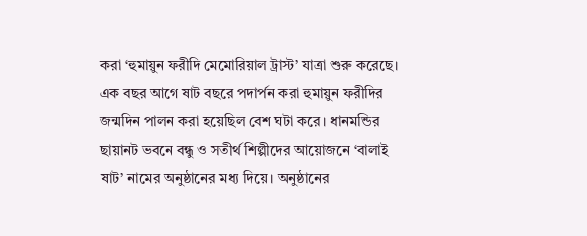করা ‘হুমায়ুন ফরীদি মেমোরিয়াল ট্রাস্ট’ যাত্রা শুরু করেছে।
এক বছর আগে ষাট বছরে পদার্পন করা হুমায়ুন ফরীদির জন্মদিন পালন করা হয়েছিল বেশ ঘটা করে। ধানমন্ডির ছায়ানট ভবনে বন্ধু ও সতীর্থ শিল্পীদের আয়োজনে ‘বালাই ষাট’ নামের অনুষ্ঠানের মধ্য দিয়ে। অনুষ্ঠানের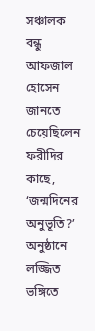সঞ্চালক বন্ধু আফজাল হোসেন জানতে চেয়েছিলেন ফরীদির কাছে, ‘জন্মদিনের অনুভূতি?’
অনুষ্ঠানে লজ্জিত ভঙ্গিতে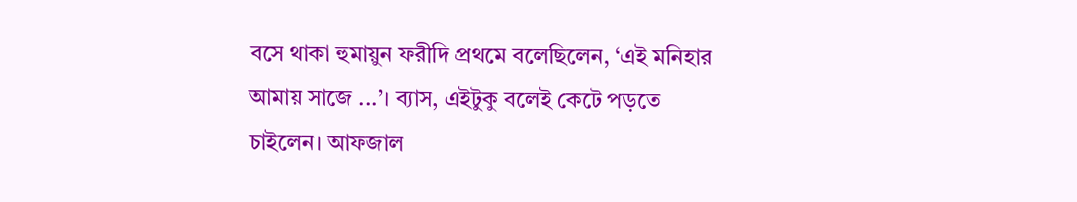বসে থাকা হুমায়ুন ফরীদি প্রথমে বলেছিলেন, ‘এই মনিহার আমায় সাজে ...’। ব্যাস, এইটুকু বলেই কেটে পড়তে চাইলেন। আফজাল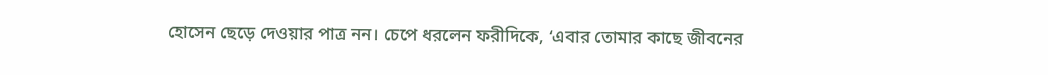হোসেন ছেড়ে দেওয়ার পাত্র নন। চেপে ধরলেন ফরীদিকে, ‘এবার তোমার কাছে জীবনের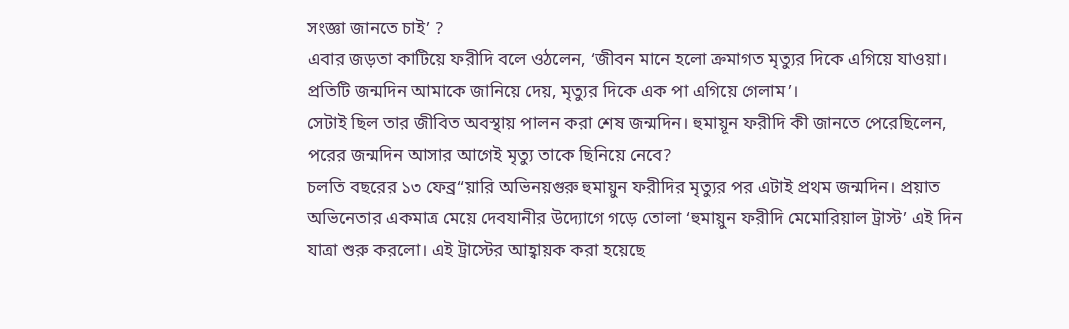সংজ্ঞা জানতে চাই’ ?
এবার জড়তা কাটিয়ে ফরীদি বলে ওঠলেন, ‘জীবন মানে হলো ক্রমাগত মৃত্যুর দিকে এগিয়ে যাওয়া। প্রতিটি জন্মদিন আমাকে জানিয়ে দেয়, মৃত্যুর দিকে এক পা এগিয়ে গেলাম’।
সেটাই ছিল তার জীবিত অবস্থায় পালন করা শেষ জন্মদিন। হুমায়ূন ফরীদি কী জানতে পেরেছিলেন, পরের জন্মদিন আসার আগেই মৃত্যু তাকে ছিনিয়ে নেবে?
চলতি বছরের ১৩ ফেব্র“য়ারি অভিনয়গুরু হুমায়ুন ফরীদির মৃত্যুর পর এটাই প্রথম জন্মদিন। প্রয়াত অভিনেতার একমাত্র মেয়ে দেবযানীর উদ্যোগে গড়ে তোলা ‘হুমায়ুন ফরীদি মেমোরিয়াল ট্রাস্ট’ এই দিন যাত্রা শুরু করলো। এই ট্রাস্টের আহ্বায়ক করা হয়েছে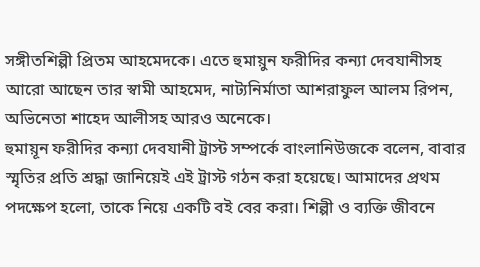সঙ্গীতশিল্পী প্রিতম আহমেদকে। এতে হুমায়ুন ফরীদির কন্যা দেবযানীসহ আরো আছেন তার স্বামী আহমেদ, নাট্যনির্মাতা আশরাফুল আলম রিপন, অভিনেতা শাহেদ আলীসহ আরও অনেকে।
হুমায়ূন ফরীদির কন্যা দেবযানী ট্রাস্ট সম্পর্কে বাংলানিউজকে বলেন, বাবার স্মৃতির প্রতি শ্রদ্ধা জানিয়েই এই ট্রাস্ট গঠন করা হয়েছে। আমাদের প্রথম পদক্ষেপ হলো, তাকে নিয়ে একটি বই বের করা। শিল্পী ও ব্যক্তি জীবনে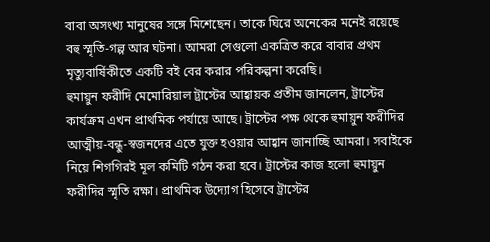বাবা অসংখ্য মানুষের সঙ্গে মিশেছেন। তাকে ঘিরে অনেকের মনেই রয়েছে বহু স্মৃতি-গল্প আর ঘটনা। আমরা সেগুলো একত্রিত করে বাবার প্রথম মৃত্যুবার্ষিকীতে একটি বই বের করার পরিকল্পনা করেছি।
হুমায়ুন ফরীদি মেমোরিয়াল ট্রাস্টের আহ্বায়ক প্রতীম জানলেন, ট্রাস্টের কার্যক্রম এখন প্রাথমিক পর্যায়ে আছে। ট্রাস্টের পক্ষ থেকে হুমায়ুন ফরীদির আত্মীয়-বন্ধু-স্বজনদের এতে যুক্ত হওয়ার আহ্বান জানাচ্ছি আমরা। সবাইকে নিয়ে শিগগিরই মূল কমিটি গঠন করা হবে। ট্রাস্টের কাজ হলো হুমায়ুন ফরীদির স্মৃতি রক্ষা। প্রাথমিক উদ্যোগ হিসেবে ট্রাস্টের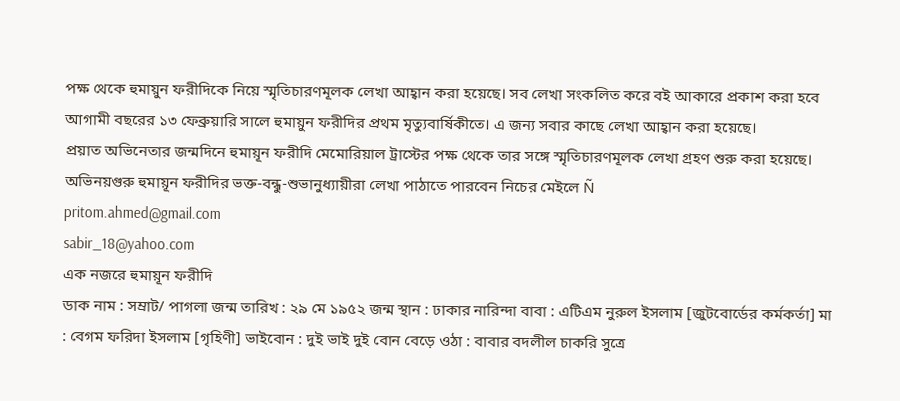পক্ষ থেকে হুমায়ুন ফরীদিকে নিয়ে স্মৃতিচারণমূলক লেখা আহ্বান করা হয়েছে। সব লেখা সংকলিত করে বই আকারে প্রকাশ করা হবে আগামী বছরের ১৩ ফেব্রুয়ারি সালে হুমায়ুন ফরীদির প্রথম মৃত্যুবার্ষিকীতে। এ জন্য সবার কাছে লেখা আহ্বান করা হয়েছে।
প্রয়াত অভিনেতার জন্মদিনে হুমায়ূন ফরীদি মেমোরিয়াল ট্রাস্টের পক্ষ থেকে তার সঙ্গে স্মৃতিচারণমূলক লেখা গ্রহণ শুরু করা হয়েছে। অভিনয়গুরু হুমায়ূন ফরীদির ভক্ত-বন্ধু-শুভানুধ্যায়ীরা লেখা পাঠাতে পারবেন নিচের মেইলে Ñ
pritom.ahmed@gmail.com
sabir_18@yahoo.com
এক নজরে হুমায়ূন ফরীদি
ডাক নাম : সম্রাট/ পাগলা জন্ম তারিখ : ২৯ মে ১৯৫২ জন্ম স্থান : ঢাকার নারিন্দা বাবা : এটিএম নুরুল ইসলাম [জুটবোর্ডের কর্মকর্তা] মা : বেগম ফরিদা ইসলাম [গৃহিণী] ভাইবোন : দুই ভাই দুই বোন বেড়ে ওঠা : বাবার বদলীল চাকরি সুত্রে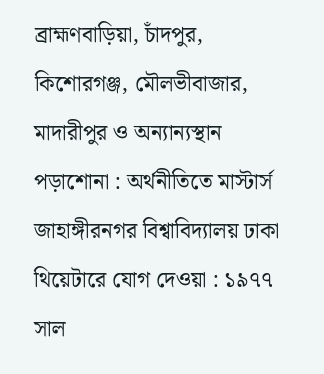ব্রাহ্মণবাড়িয়া, চাঁদপুর, কিশোরগঞ্জ, মৌলভীবাজার, মাদারীপুর ও অন্যান্যস্থান পড়াশোনা : অর্থনীতিতে মাস্টার্স জাহাঙ্গীরনগর বিশ্বাবিদ্যালয় ঢাকা থিয়েটারে যোগ দেওয়া : ১৯৭৭ সাল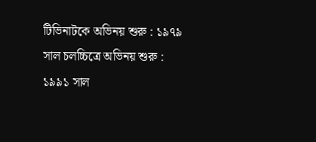টিভিনাটকে অভিনয় শুরু : ১৯৭৯ সাল চলচ্চিত্রে অভিনয় শুরু : ১৯৯১ সাল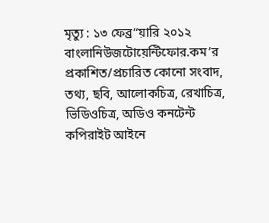মৃত্যু : ১৩ ফেব্র“য়ারি ২০১২
বাংলানিউজটোয়েন্টিফোর.কম’র প্রকাশিত/প্রচারিত কোনো সংবাদ, তথ্য, ছবি, আলোকচিত্র, রেখাচিত্র, ভিডিওচিত্র, অডিও কনটেন্ট কপিরাইট আইনে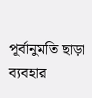পূর্বানুমতি ছাড়া ব্যবহার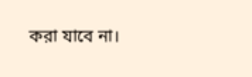করা যাবে না।